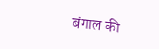बंगाल की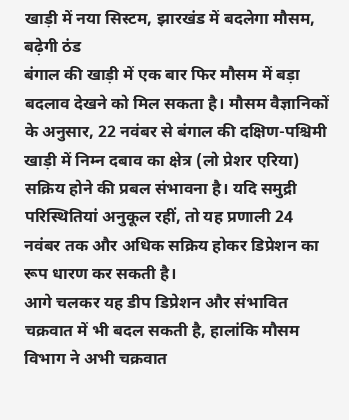खाड़ी में नया सिस्टम, झारखंड में बदलेगा मौसम, बढ़ेगी ठंड
बंगाल की खाड़ी में एक बार फिर मौसम में बड़ा बदलाव देखने को मिल सकता है। मौसम वैज्ञानिकों के अनुसार, 22 नवंबर से बंगाल की दक्षिण-पश्चिमी खाड़ी में निम्न दबाव का क्षेत्र (लो प्रेशर एरिया) सक्रिय होने की प्रबल संभावना है। यदि समुद्री परिस्थितियां अनुकूल रहीं, तो यह प्रणाली 24 नवंबर तक और अधिक सक्रिय होकर डिप्रेशन का रूप धारण कर सकती है।
आगे चलकर यह डीप डिप्रेशन और संभावित चक्रवात में भी बदल सकती है, हालांकि मौसम विभाग ने अभी चक्रवात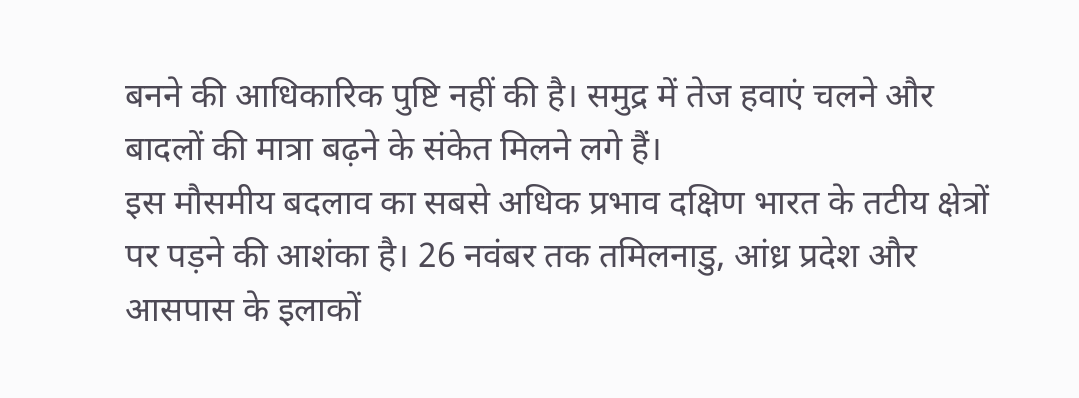बनने की आधिकारिक पुष्टि नहीं की है। समुद्र में तेज हवाएं चलने और बादलों की मात्रा बढ़ने के संकेत मिलने लगे हैं।
इस मौसमीय बदलाव का सबसे अधिक प्रभाव दक्षिण भारत के तटीय क्षेत्रों पर पड़ने की आशंका है। 26 नवंबर तक तमिलनाडु, आंध्र प्रदेश और आसपास के इलाकों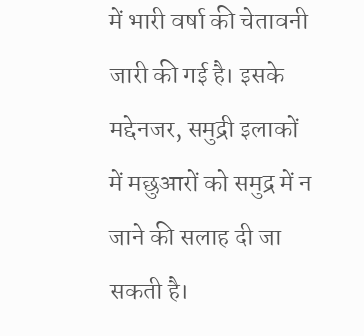में भारी वर्षा की चेतावनी जारी की गई है। इसके मद्देनजर, समुद्री इलाकों में मछुआरों को समुद्र में न जाने की सलाह दी जा सकती है।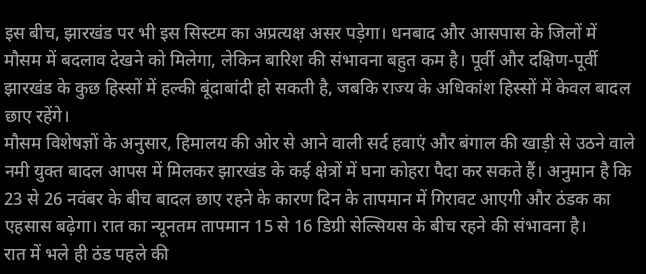इस बीच, झारखंड पर भी इस सिस्टम का अप्रत्यक्ष असर पड़ेगा। धनबाद और आसपास के जिलों में मौसम में बदलाव देखने को मिलेगा, लेकिन बारिश की संभावना बहुत कम है। पूर्वी और दक्षिण-पूर्वी झारखंड के कुछ हिस्सों में हल्की बूंदाबांदी हो सकती है, जबकि राज्य के अधिकांश हिस्सों में केवल बादल छाए रहेंगे।
मौसम विशेषज्ञों के अनुसार, हिमालय की ओर से आने वाली सर्द हवाएं और बंगाल की खाड़ी से उठने वाले नमी युक्त बादल आपस में मिलकर झारखंड के कई क्षेत्रों में घना कोहरा पैदा कर सकते हैं। अनुमान है कि 23 से 26 नवंबर के बीच बादल छाए रहने के कारण दिन के तापमान में गिरावट आएगी और ठंडक का एहसास बढ़ेगा। रात का न्यूनतम तापमान 15 से 16 डिग्री सेल्सियस के बीच रहने की संभावना है।
रात में भले ही ठंड पहले की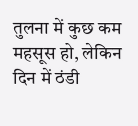तुलना में कुछ कम महसूस हो, लेकिन दिन में ठंडी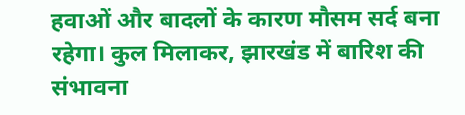हवाओं और बादलों के कारण मौसम सर्द बना रहेगा। कुल मिलाकर, झारखंड में बारिश की संभावना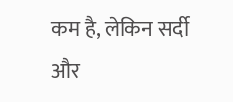कम है, लेकिन सर्दी और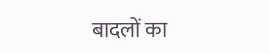बादलों का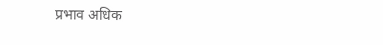प्रभाव अधिक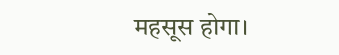महसूस होगा।